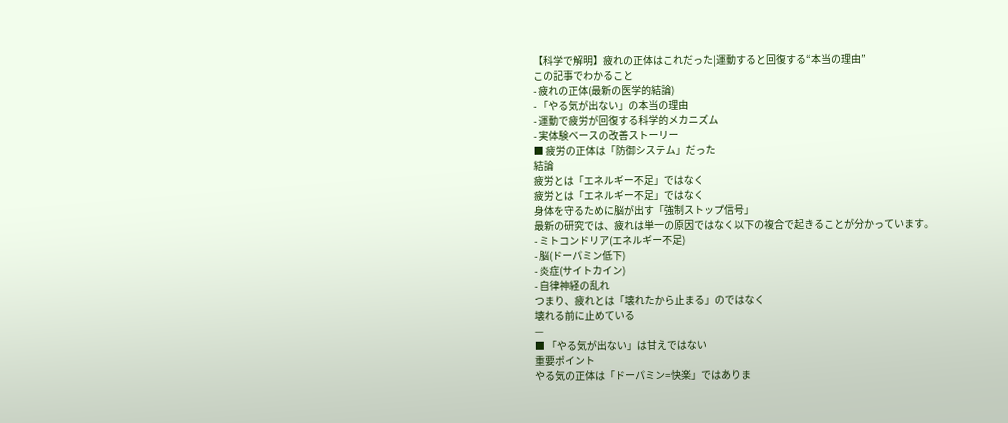【科学で解明】疲れの正体はこれだった|運動すると回復する“本当の理由”
この記事でわかること
- 疲れの正体(最新の医学的結論)
- 「やる気が出ない」の本当の理由
- 運動で疲労が回復する科学的メカニズム
- 実体験ベースの改善ストーリー
■ 疲労の正体は「防御システム」だった
結論
疲労とは「エネルギー不足」ではなく
疲労とは「エネルギー不足」ではなく
身体を守るために脳が出す「強制ストップ信号」
最新の研究では、疲れは単一の原因ではなく以下の複合で起きることが分かっています。
- ミトコンドリア(エネルギー不足)
- 脳(ドーパミン低下)
- 炎症(サイトカイン)
- 自律神経の乱れ
つまり、疲れとは「壊れたから止まる」のではなく
壊れる前に止めている
—
■ 「やる気が出ない」は甘えではない
重要ポイント
やる気の正体は「ドーパミン=快楽」ではありま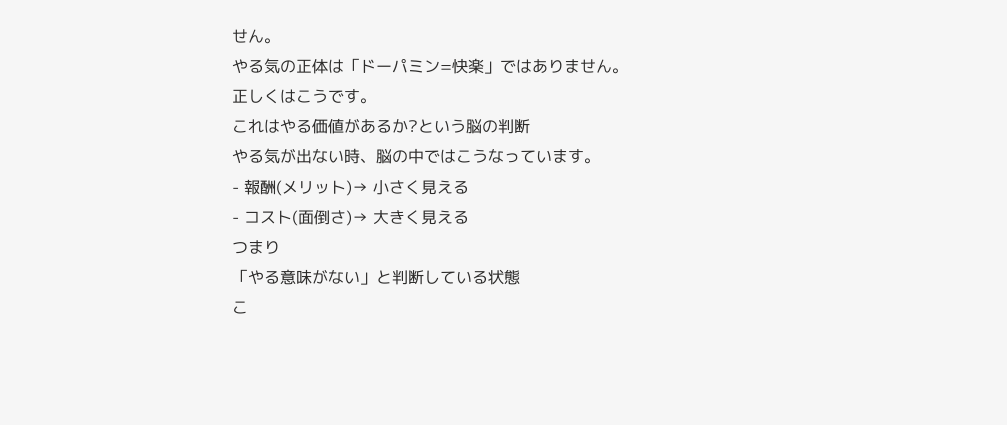せん。
やる気の正体は「ドーパミン=快楽」ではありません。
正しくはこうです。
これはやる価値があるか?という脳の判断
やる気が出ない時、脳の中ではこうなっています。
- 報酬(メリット)→ 小さく見える
- コスト(面倒さ)→ 大きく見える
つまり
「やる意味がない」と判断している状態
こ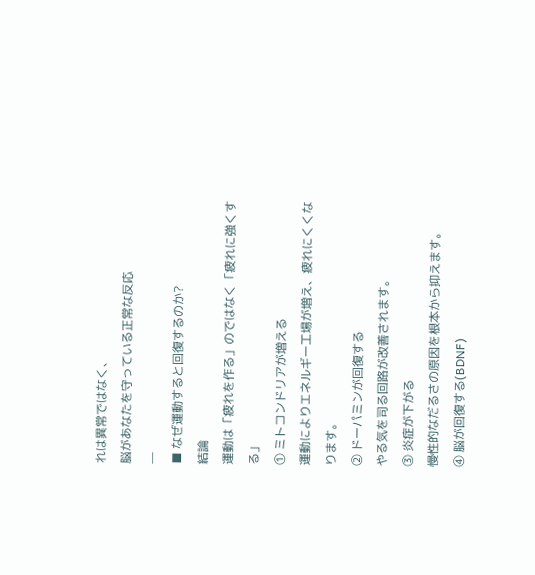れは異常ではなく、
脳があなたを守っている正常な反応
—
■ なぜ運動すると回復するのか?
結論
運動は「疲れを作る」のではなく「疲れに強くする」
① ミトコンドリアが増える
運動によりエネルギー工場が増え、疲れにくくなります。
② ドーパミンが回復する
やる気を司る回路が改善されます。
③ 炎症が下がる
慢性的なだるさの原因を根本から抑えます。
④ 脳が回復する(BDNF)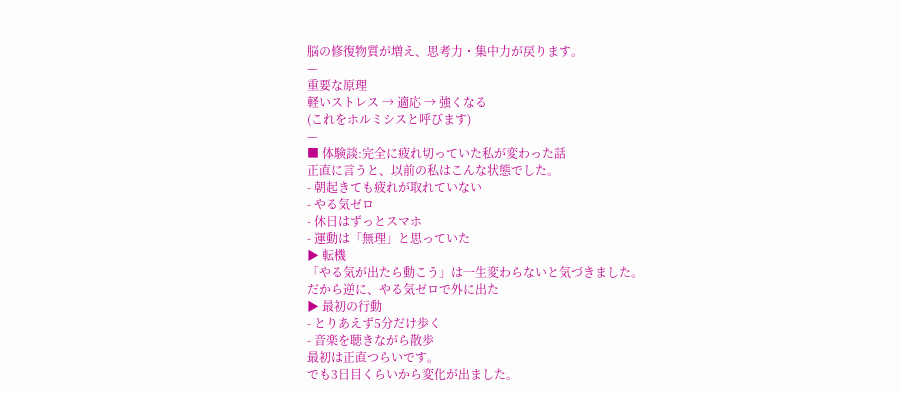脳の修復物質が増え、思考力・集中力が戻ります。
—
重要な原理
軽いストレス → 適応 → 強くなる
(これをホルミシスと呼びます)
—
■ 体験談:完全に疲れ切っていた私が変わった話
正直に言うと、以前の私はこんな状態でした。
- 朝起きても疲れが取れていない
- やる気ゼロ
- 休日はずっとスマホ
- 運動は「無理」と思っていた
▶ 転機
「やる気が出たら動こう」は一生変わらないと気づきました。
だから逆に、やる気ゼロで外に出た
▶ 最初の行動
- とりあえず5分だけ歩く
- 音楽を聴きながら散歩
最初は正直つらいです。
でも3日目くらいから変化が出ました。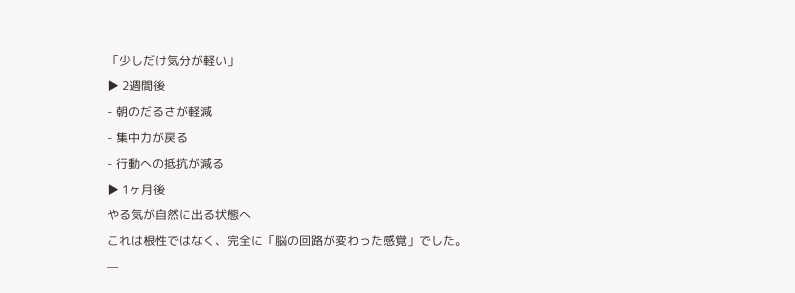「少しだけ気分が軽い」
▶ 2週間後
- 朝のだるさが軽減
- 集中力が戻る
- 行動への抵抗が減る
▶ 1ヶ月後
やる気が自然に出る状態へ
これは根性ではなく、完全に「脳の回路が変わった感覚」でした。
—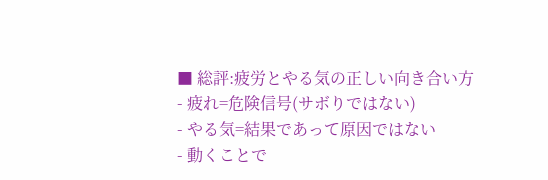■ 総評:疲労とやる気の正しい向き合い方
- 疲れ=危険信号(サボりではない)
- やる気=結果であって原因ではない
- 動くことで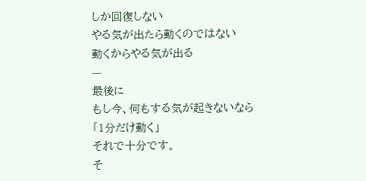しか回復しない
やる気が出たら動くのではない
動くからやる気が出る
—
最後に
もし今、何もする気が起きないなら
「1分だけ動く」
それで十分です。
そ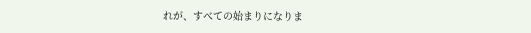れが、すべての始まりになりま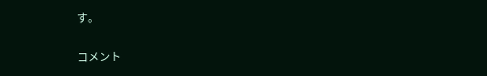す。


コメント